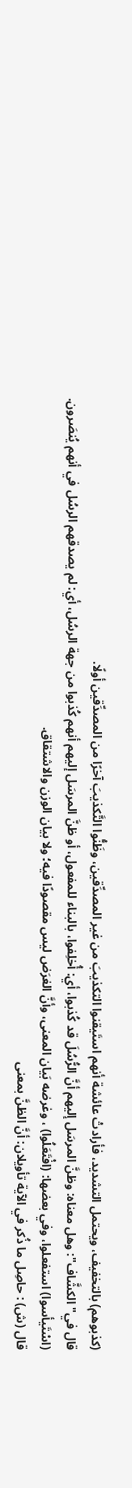(كذبوهم) بالتخفيف، ويحتمل التشديد، فأرادتْ عائشة أنهم استَيقنوا التكذيبَ من غير المصدِّقين، وظَنُّوا التَّكذيبَ آخرًا من المصدِّقين أولًا.
قال في"الكشَّاف": وهل معناه: وظنَّ المرسَل إليهم أنَّ الرُّسُلَ قد كُذبوا، أي: أُخلِفوا، بالبناء للمفعول، أو ظنَّ المرسَل إليهم أنهم كُذبوا من جهة الرسُل، أي: لم يصدقهم الرسُل في أنهم يُنصَرون.
(اسْتَيأسوا) استفعلوا، وفي بعضها: (افْتَعَلُوا) ، وغرضه بَيان المعنى، وأنَّ الغرَض ليس مقصودًا فيه؛ ولا بيان الوزن والاشتقاق.
قال (ش) : حاصِل ما ذُكر في الآية تأويلان: أنَّ الظنَّ بمعنى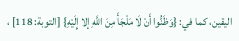اليقين، كما في: {وَظَنُّوا أَنْ لَا مَلْجَأَ مِنَ اللَّهِ إلا إِلَيْهِ} [التوبة: 118] ،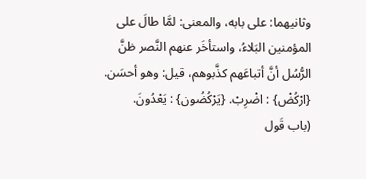وثانيهما: على بابه، والمعنى: لمَّا طالَ على المؤمنين البَلاءُ، واستأخَر عنهم النَّصر ظنَّ الرُّسُل أنَّ أتباعَهم كذَّبوهم، قيل: وهو أحسَن.
{ارْكُضْ} : اضْرِبْ. {يَرْكُضُون} : يَعْدُونَ.
(باب قَول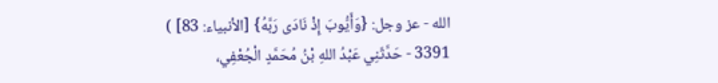الله - عز وجل: {وَأَيُّوبَ إِذْ نَادَى رَبَّهُ} [الأنبياء: 83] )
3391 - حَدَّثَنِي عَبْدُ اللهِ بْنُ مُحَمَّدٍ الْجُعْفِي،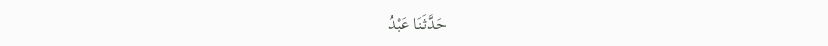حَدَّثَنَا عَبْدُ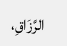الرَّزَاقِ،